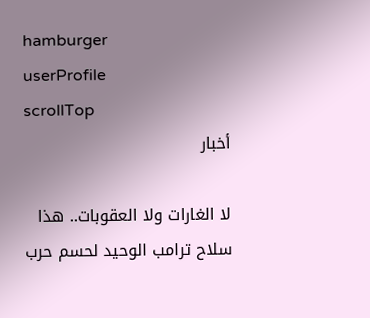hamburger
userProfile
scrollTop
أخبار

لا الغارات ولا العقوبات.. هذا سلاح ترامب الوحيد لحسم حرب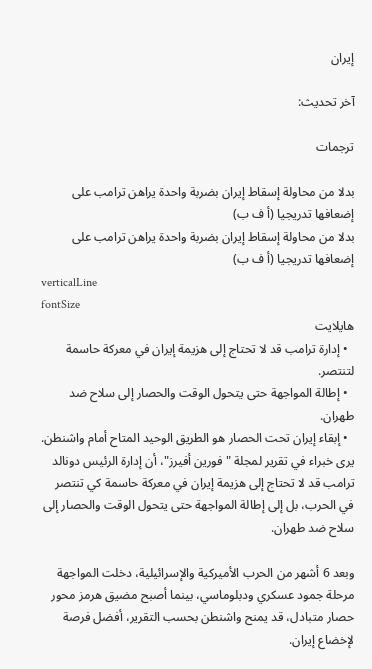إيران

آخر تحديث:

ترجمات

بدلا من محاولة إسقاط إيران بضربة واحدة يراهن ترامب على إضعافها تدريجيا (أ ف ب)
بدلا من محاولة إسقاط إيران بضربة واحدة يراهن ترامب على إضعافها تدريجيا (أ ف ب)
verticalLine
fontSize
هايلايت
  • إدارة ترامب قد لا تحتاج إلى هزيمة إيران في معركة حاسمة لتنتصر.
  • إطالة المواجهة حتى يتحول الوقت والحصار إلى سلاح ضد طهران.
  • إبقاء إيران تحت الحصار هو الطريق الوحيد المتاح أمام واشنطن.
يرى خبراء في تقرير لمجلة "فورين أفيرز"، أن إدارة الرئيس دونالد ترامب قد لا تحتاج إلى هزيمة إيران في معركة حاسمة كي تنتصر في الحرب، بل إلى إطالة المواجهة حتى يتحول الوقت والحصار إلى سلاح ضد طهران.

وبعد 6 أشهر من الحرب الأميركية والإسرائيلية، دخلت المواجهة مرحلة جمود عسكري ودبلوماسي، بينما أصبح مضيق هرمز محور حصار متبادل، قد يمنح واشنطن بحسب التقرير، أفضل فرصة لإخضاع إيران.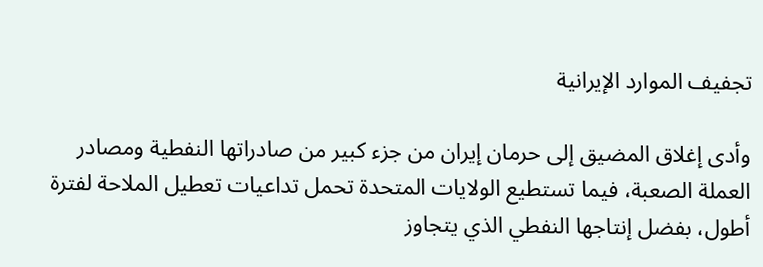تجفيف الموارد الإيرانية

وأدى إغلاق المضيق إلى حرمان إيران من جزء كبير من صادراتها النفطية ومصادر العملة الصعبة، فيما تستطيع الولايات المتحدة تحمل تداعيات تعطيل الملاحة لفترة أطول، بفضل إنتاجها النفطي الذي يتجاوز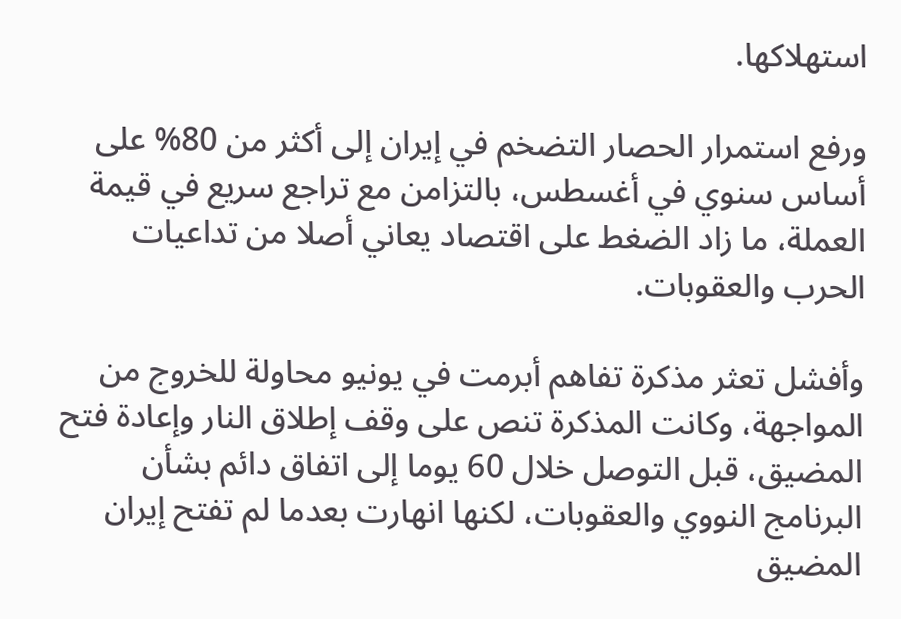استهلاكها.

ورفع استمرار الحصار التضخم في إيران إلى أكثر من 80% على أساس سنوي في أغسطس، بالتزامن مع تراجع سريع في قيمة العملة، ما زاد الضغط على اقتصاد يعاني أصلا من تداعيات الحرب والعقوبات.

وأفشل تعثر مذكرة تفاهم أبرمت في يونيو محاولة للخروج من المواجهة، وكانت المذكرة تنص على وقف إطلاق النار وإعادة فتح المضيق، قبل التوصل خلال 60 يوما إلى اتفاق دائم بشأن البرنامج النووي والعقوبات، لكنها انهارت بعدما لم تفتح إيران المضيق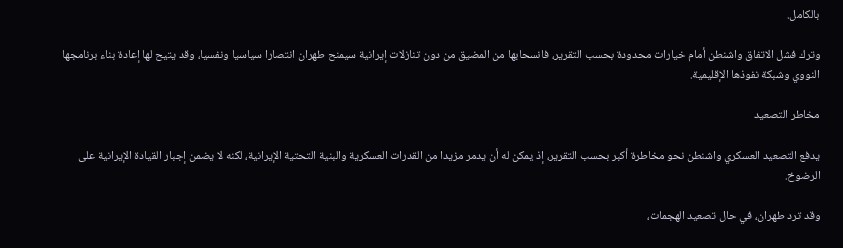بالكامل.

وترك فشل الاتفاق واشنطن أمام خيارات محدودة بحسب التقرير، فانسحابها من المضيق من دون تنازلات إيرانية سيمنح طهران انتصارا سياسيا ونفسيا، وقد يتيح لها إعادة بناء برنامجها النووي وشبكة نفوذها الإقليمية.

مخاطر التصعيد

يدفع التصعيد العسكري واشنطن نحو مخاطرة أكبر بحسب التقرير، إذ يمكن له أن يدمر مزيدا من القدرات العسكرية والبنية التحتية الإيرانية، لكنه لا يضمن إجبار القيادة الإيرانية على الرضوخ.

وقد ترد طهران، في حال تصعيد الهجمات،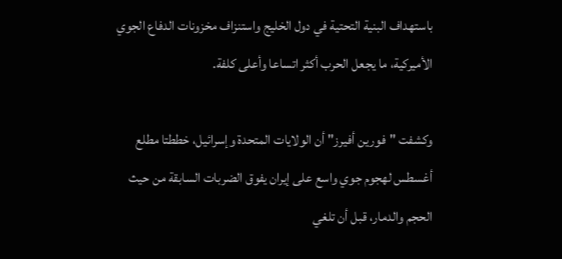باستهداف البنية التحتية في دول الخليج واستنزاف مخزونات الدفاع الجوي الأميركية، ما يجعل الحرب أكثر اتساعا وأعلى كلفة.

وكشفت "فورين أفيرز" أن الولايات المتحدة وإسرائيل، خططتا مطلع أغسطس لهجوم جوي واسع على إيران يفوق الضربات السابقة من حيث الحجم والدمار، قبل أن تلغي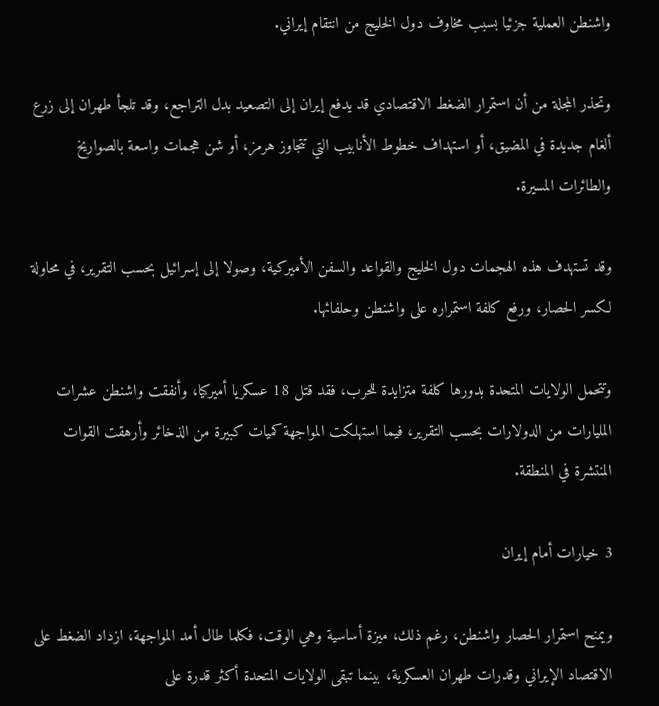واشنطن العملية جزئيا بسبب مخاوف دول الخليج من انتقام إيراني.

وتحذر المجلة من أن استمرار الضغط الاقتصادي قد يدفع إيران إلى التصعيد بدل التراجع، وقد تلجأ طهران إلى زرع ألغام جديدة في المضيق، أو استهداف خطوط الأنابيب التي تتجاوز هرمز، أو شن هجمات واسعة بالصواريخ والطائرات المسيرة.

وقد تستهدف هذه الهجمات دول الخليج والقواعد والسفن الأميركية، وصولا إلى إسرائيل بحسب التقرير، في محاولة لكسر الحصار، ورفع كلفة استمراره على واشنطن وحلفائها.

وتتحمل الولايات المتحدة بدورها كلفة متزايدة للحرب، فقد قتل 18 عسكريا أميركيا، وأنفقت واشنطن عشرات المليارات من الدولارات بحسب التقرير، فيما استهلكت المواجهة كميات كبيرة من الذخائر وأرهقت القوات المنتشرة في المنطقة.

3 خيارات أمام إيران

ويمنح استمرار الحصار واشنطن، رغم ذلك، ميزة أساسية وهي الوقت، فكلما طال أمد المواجهة، ازداد الضغط على الاقتصاد الإيراني وقدرات طهران العسكرية، بينما تبقى الولايات المتحدة أكثر قدرة على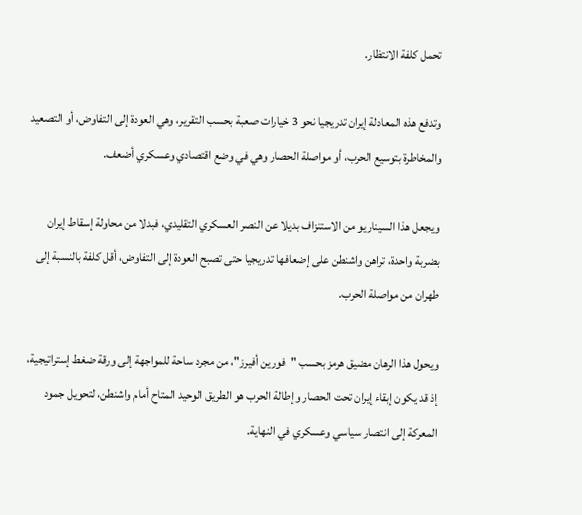تحمل كلفة الانتظار.

وتدفع هذه المعادلة إيران تدريجيا نحو 3 خيارات صعبة بحسب التقرير، وهي العودة إلى التفاوض، أو التصعيد والمخاطرة بتوسيع الحرب، أو مواصلة الحصار وهي في وضع اقتصادي وعسكري أضعف.

ويجعل هذا السيناريو من الاستنزاف بديلا عن النصر العسكري التقليدي، فبدلا من محاولة إسقاط إيران بضربة واحدة، تراهن واشنطن على إضعافها تدريجيا حتى تصبح العودة إلى التفاوض، أقل كلفة بالنسبة إلى طهران من مواصلة الحرب.

ويحول هذا الرهان مضيق هرمز بحسب "فورين أفيرز"، من مجرد ساحة للمواجهة إلى ورقة ضغط إستراتيجية، إذ قد يكون إبقاء إيران تحت الحصار وإطالة الحرب هو الطريق الوحيد المتاح أمام واشنطن، لتحويل جمود المعركة إلى انتصار سياسي وعسكري في النهاية.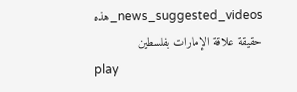news_suggested_videos_هذه حقيقة علاقة الإمارات بفلسطين
play